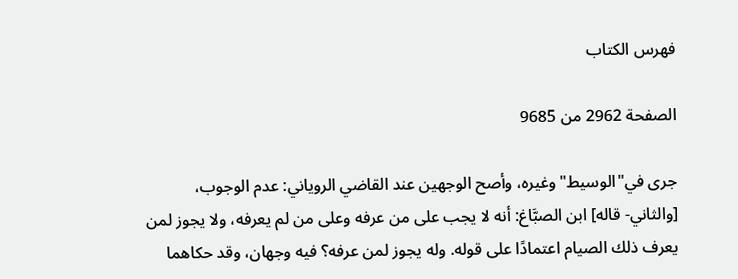فهرس الكتاب

الصفحة 2962 من 9685

جرى في"الوسيط"وغيره، وأصح الوجهين عند القاضي الروياني: عدم الوجوب، [والثاني- قاله] ابن الصبَّاغ: أنه لا يجب على من عرفه وعلى من لم يعرفه، ولا يجوز لمن يعرف ذلك الصيام اعتمادًا على قوله. وله يجوز لمن عرفه؟ فيه وجهان، وقد حكاهما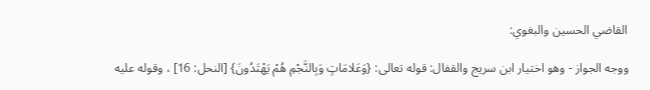القاضي الحسين والبغوي:

ووجه الجواز - وهو اختيار ابن سريج والقفال: قوله تعالى: {وَعَلامَاتٍ وَبِالنَّجْمِ هُمْ يَهْتَدُونَ} [النحل: 16] ، وقوله عليه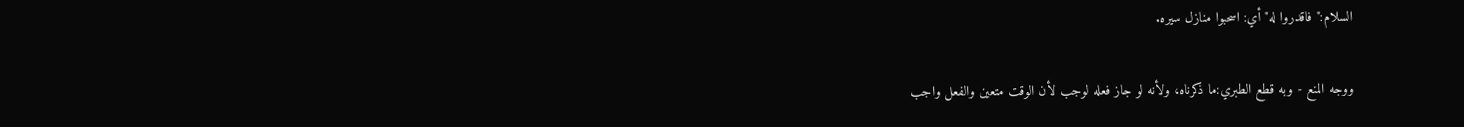السلام:"فاقدروا له"أي: اسحبوا منازل سيره.

ووجه المنع - وبه قطع الطبري:ما ذكرناه، ولأنه لو جاز فعله لوجب لأن الوقت متعين والفعل واجب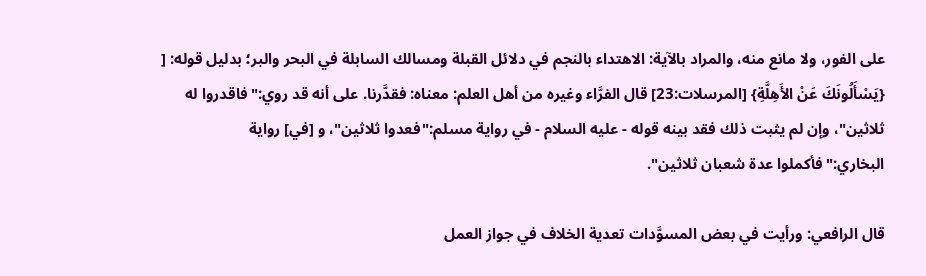على الفور، ولا مانع منه، والمراد بالآية: الاهتداء بالنجم في دلائل القبلة ومسالك السابلة في البحر والبر؛ بدليل قوله: [ {يَسْأَلُونَكَ عَنْ الأَهِلَّةِ} [المرسلات:23] قال الفرَّاء وغيره من أهل العلم: معناه: فقدَّرنا. على أنه قد روي:"فاقدروا له ثلاثين"، وإن لم يثبت ذلك فقد بينه قوله - عليه السلام - في رواية مسلم:"فعدوا ثلاثين"، و [في] رواية البخاري:"فأكملوا عدة شعبان ثلاثين".

قال الرافعي: ورأيت في بعض المسوَّدات تعدية الخلاف في جواز العمل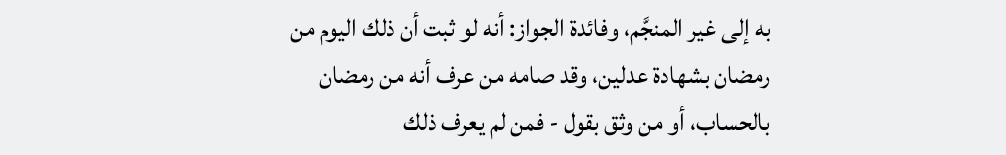به إلى غير المنجَّم، وفائدة الجواز: أنه لو ثبت أن ذلك اليوم من رمضان بشهادة عدلين، وقد صامه من عرف أنه من رمضان بالحساب، أو من وثق بقول - فمن لم يعرف ذلك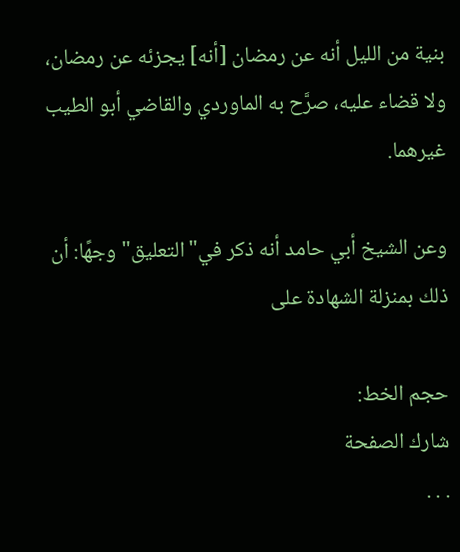بنية من الليل أنه عن رمضان [أنه] يجزئه عن رمضان، ولا قضاء عليه، صرَّح به الماوردي والقاضي أبو الطيب غيرهما.

وعن الشيخ أبي حامد أنه ذكر في"التعليق"وجهًا: أن ذلك بمنزلة الشهادة على

حجم الخط:
شارك الصفحة
. . .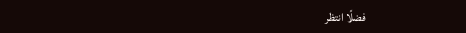فضلًا انتظر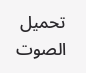تحميل الصوت